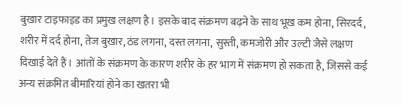बुखार टाइफाइड का प्रमुख लक्षण है। इसके बाद संक्रमण बढ़ने के साथ भूख कम होना, सिरदर्द, शरीर में दर्द होना, तेज बुखार, ठंड लगना, दस्त लगना, सुस्ती, कमजोरी और उल्टी जैसे लक्षण दिखाई देते हैं। आंतों के संक्रमण के कारण शरीर के हर भाग में संक्रमण हो सकता है, जिससे कई अन्य संक्रमित बीमारियां होने का खतरा भी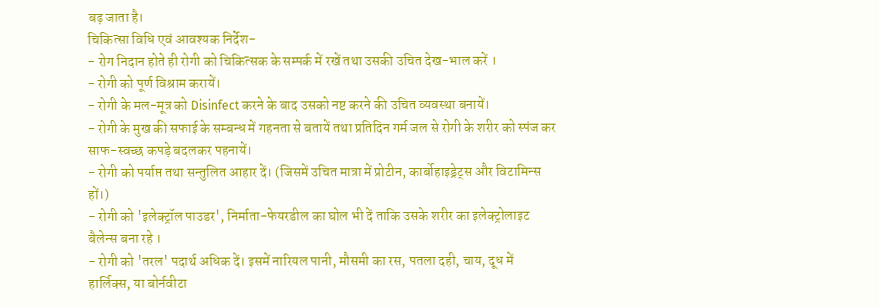बढ़ जाता है।
चिकित्सा विधि एवं आवश्यक निर्देश-
- रोग निदान होते ही रोगी को चिकित्सक के सम्पर्क में रखें तथा उसकी उचित देख-भाल करें ।
- रोगी को पूर्ण विश्राम करायें।
- रोगी के मल-मूत्र को Disinfect करने के बाद उसको नष्ट करने की उचित व्यवस्था बनायें।
- रोगी के मुख की सफाई के सम्बन्ध में गहनता से बतायें तथा प्रतिदिन गर्म जल से रोगी के शरीर को स्पंज कर साफ-स्वच्छ कपड़े बदलकर पहनायें।
- रोगी को पर्याप्त तथा सन्तुलित आहार दें। (जिसमें उचित मात्रा में प्रोटीन, कार्बोहाइड्रेट्स और विटामिन्स हों।)
- रोगी को 'इलेक्ट्रॉल पाउडर', निर्माता-फेयरडील का घोल भी दें ताकि उसके शरीर का इलेक्ट्रोलाइट बैलेन्स बना रहे ।
- रोगी को 'तरल' पदार्थ अधिक दें। इसमें नारियल पानी, मौसमी का रस, पतला दही, चाय, दूध में हार्लिक्स, या बोर्नवीटा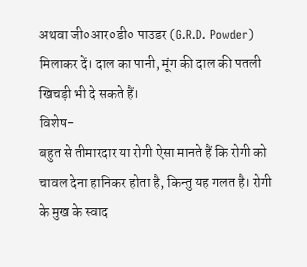अथवा जी०आर०डी० पाउडर (G.R.D. Powder) मिलाकर दें। दाल का पानी, मूंग की दाल की पतली खिचड़ी भी दे सकते हैं।
विशेष-
बहुत से तीमारदार या रोगी ऐसा मानते हैं कि रोगी को चावल देना हानिकर होता है, किन्तु यह गलत है। रोगी के मुख के स्वाद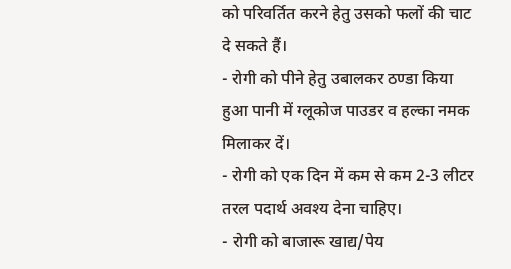को परिवर्तित करने हेतु उसको फलों की चाट दे सकते हैं।
- रोगी को पीने हेतु उबालकर ठण्डा किया हुआ पानी में ग्लूकोज पाउडर व हल्का नमक मिलाकर दें।
- रोगी को एक दिन में कम से कम 2-3 लीटर तरल पदार्थ अवश्य देना चाहिए।
- रोगी को बाजारू खाद्य/पेय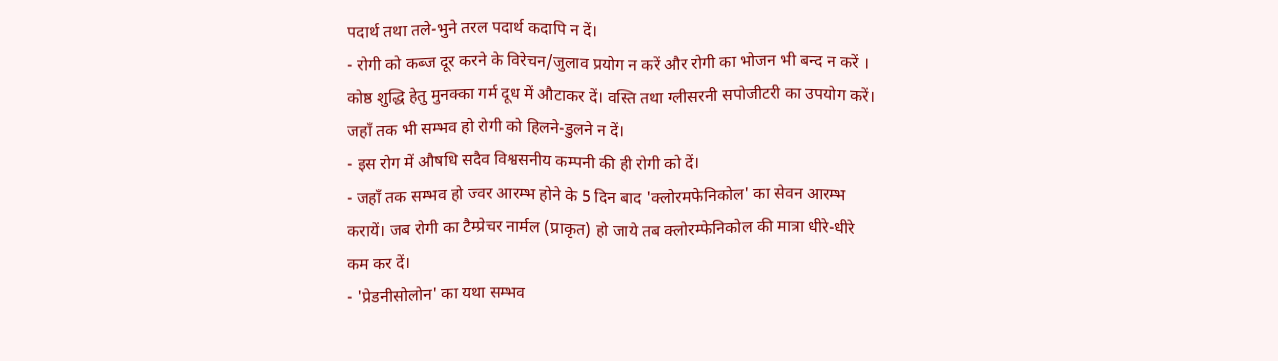पदार्थ तथा तले-भुने तरल पदार्थ कदापि न दें।
- रोगी को कब्ज दूर करने के विरेचन/जुलाव प्रयोग न करें और रोगी का भोजन भी बन्द न करें । कोष्ठ शुद्धि हेतु मुनक्का गर्म दूध में औटाकर दें। वस्ति तथा ग्लीसरनी सपोजीटरी का उपयोग करें। जहाँ तक भी सम्भव हो रोगी को हिलने-डुलने न दें।
- इस रोग में औषधि सदैव विश्वसनीय कम्पनी की ही रोगी को दें।
- जहाँ तक सम्भव हो ज्वर आरम्भ होने के 5 दिन बाद 'क्लोरमफेनिकोल' का सेवन आरम्भ करायें। जब रोगी का टैम्प्रेचर नार्मल (प्राकृत) हो जाये तब क्लोरम्फेनिकोल की मात्रा धीरे-धीरे कम कर दें।
- 'प्रेडनीसोलोन' का यथा सम्भव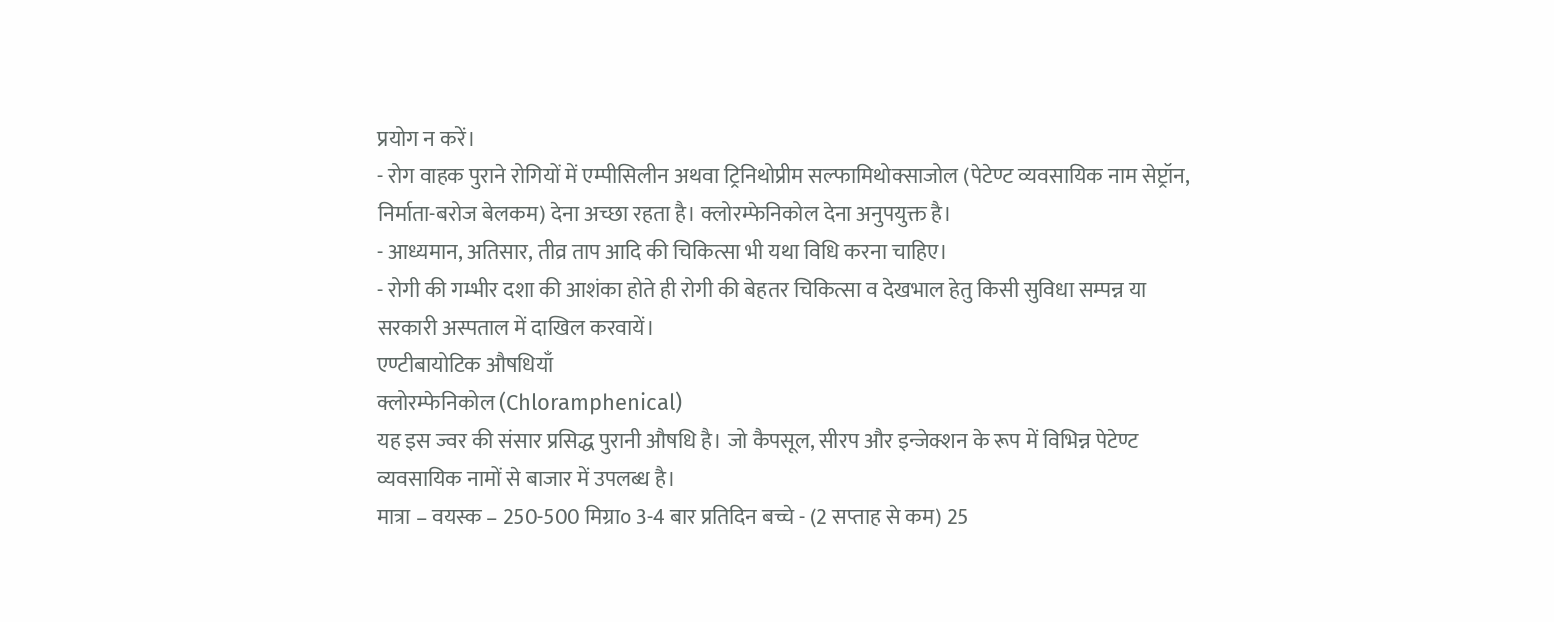प्रयोग न करें।
- रोग वाहक पुराने रोगियों में एम्पीसिलीन अथवा ट्रिनिथोप्रीम सल्फामिथोक्साजोल (पेटेण्ट व्यवसायिक नाम सेप्ट्रॉन, निर्माता-बरोज बेलकम) देना अच्छा रहता है। क्लोरम्फेनिकोल देना अनुपयुक्त है।
- आध्यमान, अतिसार, तीव्र ताप आदि की चिकित्सा भी यथा विधि करना चाहिए।
- रोगी की गम्भीर दशा की आशंका होते ही रोगी की बेहतर चिकित्सा व देखभाल हेतु किसी सुविधा सम्पन्न या सरकारी अस्पताल में दाखिल करवायें।
एण्टीबायोटिक औषधियाँ
क्लोरम्फेनिकोल (Chloramphenical)
यह इस ज्वर की संसार प्रसिद्ध पुरानी औषधि है। जो कैपसूल, सीरप और इन्जेक्शन के रूप में विभिन्न पेटेण्ट व्यवसायिक नामों से बाजार में उपलब्ध है।
मात्रा – वयस्क – 250-500 मिग्रा० 3-4 बार प्रतिदिन बच्चे - (2 सप्ताह से कम) 25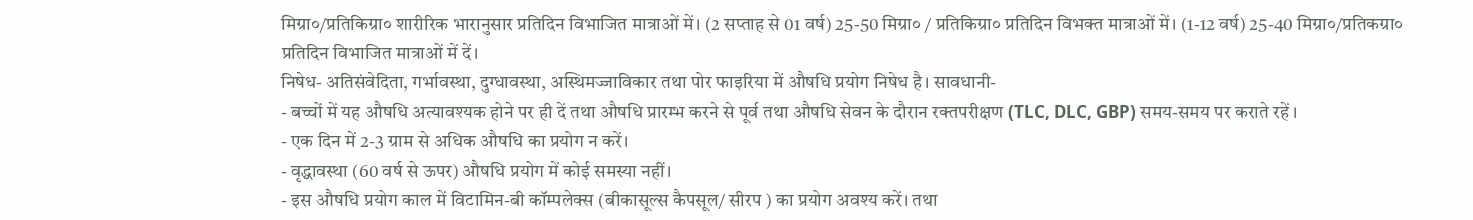मिग्रा०/प्रतिकिग्रा० शारीरिक भारानुसार प्रतिदिन विभाजित मात्राओं में। (2 सप्ताह से 01 वर्ष) 25-50 मिग्रा० / प्रतिकिग्रा० प्रतिदिन विभक्त मात्राओं में। (1-12 वर्ष) 25-40 मिग्रा०/प्रतिकग्रा० प्रतिदिन विभाजित मात्राओं में दें।
निषेध- अतिसंवेदिता, गर्भावस्था, दुग्धावस्था, अस्थिमज्जाविकार तथा पोर फाइरिया में औषधि प्रयोग निषेध है। सावधानी-
- बच्चों में यह औषधि अत्यावश्यक होने पर ही दें तथा औषधि प्रारम्भ करने से पूर्व तथा औषधि सेवन के दौरान रक्तपरीक्षण (TLC, DLC, GBP) समय-समय पर कराते रहें ।
- एक दिन में 2-3 ग्राम से अधिक औषधि का प्रयोग न करें।
- वृद्धावस्था (60 वर्ष से ऊपर) औषधि प्रयोग में कोई समस्या नहीं।
- इस औषधि प्रयोग काल में विटामिन-बी कॉम्पलेक्स (बीकासूल्स कैपसूल/ सीरप ) का प्रयोग अवश्य करें। तथा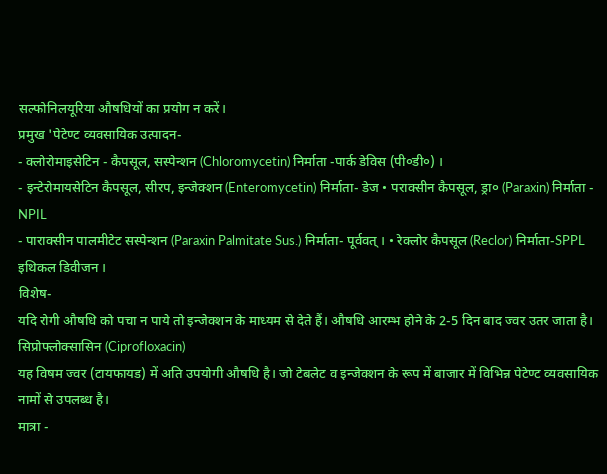सल्फोनिलयूरिया औषधियों का प्रयोग न करें।
प्रमुख 'पेटेण्ट व्यवसायिक उत्पादन-
- क्लोरोमाइसेटिन - कैपसूल, सस्पेन्शन (Chloromycetin) निर्माता -पार्क डेविस (पी०डी०) ।
- इन्टेरोमायसेटिन कैपसूल, सीरप, इन्जेक्शन (Enteromycetin) निर्माता- डेज • पराक्सीन कैपसूल, ड्रा० (Paraxin) निर्माता - NPIL
- पाराक्सीन पालमीटेट सस्पेन्शन (Paraxin Palmitate Sus.) निर्माता- पूर्ववत् । • रेक्लोर कैपसूल (Reclor) निर्माता-SPPL इथिकल डिवीजन ।
विशेष-
यदि रोगी औषधि को पचा न पाये तो इन्जेक्शन के माध्यम से देते हैं। औषधि आरम्भ होने के 2-5 दिन बाद ज्वर उतर जाता है।
सिप्रोफ्लोक्सासिन (Ciprofloxacin)
यह विषम ज्वर (टायफायड) में अति उपयोगी औषधि है। जो टेबलेट व इन्जेक्शन के रूप में बाजार में विभिन्न पेटेण्ट व्यवसायिक नामों से उपलब्ध है।
मात्रा -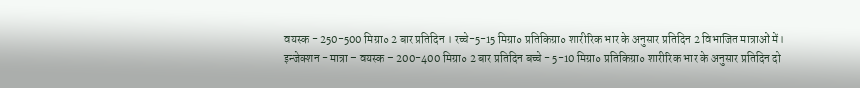वयस्क - 250-500 मिग्रा० 2 बार प्रतिदिन । रच्चे-5-15 मिग्रा० प्रतिकिग्रा० शारीरिक भार के अनुसार प्रतिदिन 2 विभाजित मात्राओं में।
इन्जेक्शन - मात्रा – वयस्क – 200-400 मिग्रा० 2 बार प्रतिदिन बच्चे - 5-10 मिग्रा० प्रतिकिग्रा० शारीरिक भार के अनुसार प्रतिदिन दो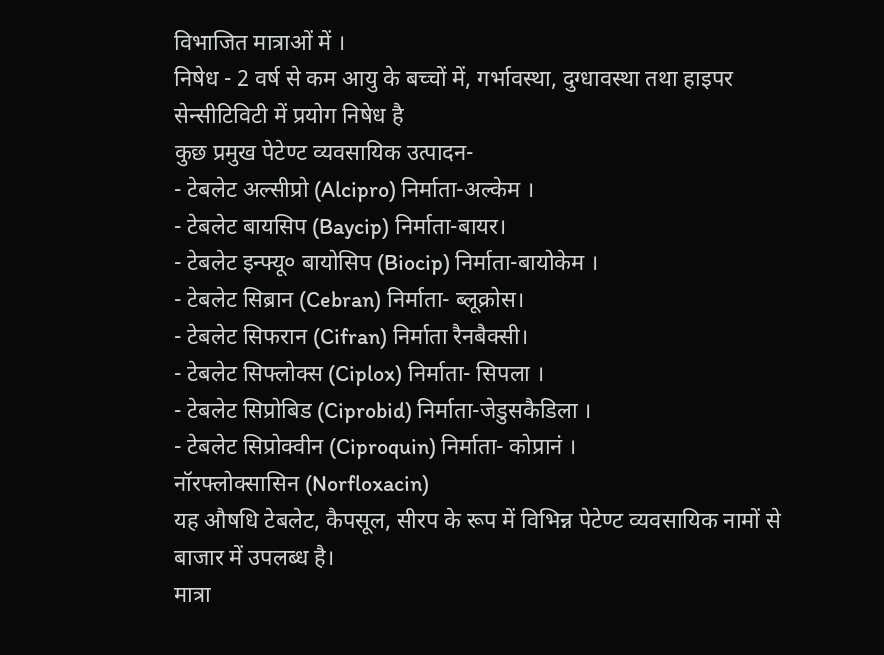विभाजित मात्राओं में ।
निषेध - 2 वर्ष से कम आयु के बच्चों में, गर्भावस्था, दुग्धावस्था तथा हाइपर सेन्सीटिविटी में प्रयोग निषेध है
कुछ प्रमुख पेटेण्ट व्यवसायिक उत्पादन-
- टेबलेट अल्सीप्रो (Alcipro) निर्माता-अल्केम ।
- टेबलेट बायसिप (Baycip) निर्माता-बायर।
- टेबलेट इन्फ्यू० बायोसिप (Biocip) निर्माता-बायोकेम ।
- टेबलेट सिब्रान (Cebran) निर्माता- ब्लूक्रोस।
- टेबलेट सिफरान (Cifran) निर्माता रैनबैक्सी।
- टेबलेट सिफ्लोक्स (Ciplox) निर्माता- सिपला ।
- टेबलेट सिप्रोबिड (Ciprobid) निर्माता-जेडुसकैडिला ।
- टेबलेट सिप्रोक्वीन (Ciproquin) निर्माता- कोप्रानं ।
नॉरफ्लोक्सासिन (Norfloxacin)
यह औषधि टेबलेट, कैपसूल, सीरप के रूप में विभिन्न पेटेण्ट व्यवसायिक नामों से बाजार में उपलब्ध है।
मात्रा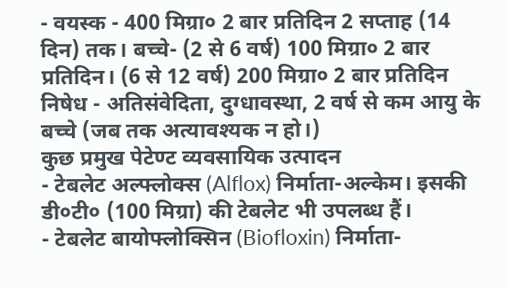- वयस्क - 400 मिग्रा० 2 बार प्रतिदिन 2 सप्ताह (14 दिन) तक। बच्चे- (2 से 6 वर्ष) 100 मिग्रा० 2 बार प्रतिदिन। (6 से 12 वर्ष) 200 मिग्रा० 2 बार प्रतिदिन
निषेध - अतिसंवेदिता, दुग्धावस्था, 2 वर्ष से कम आयु के बच्चे (जब तक अत्यावश्यक न हो।)
कुछ प्रमुख पेटेण्ट व्यवसायिक उत्पादन
- टेबलेट अल्फ्लोक्स (Alflox) निर्माता-अल्केम। इसकी डी०टी० (100 मिग्रा) की टेबलेट भी उपलब्ध हैं।
- टेबलेट बायोफ्लोक्सिन (Biofloxin) निर्माता-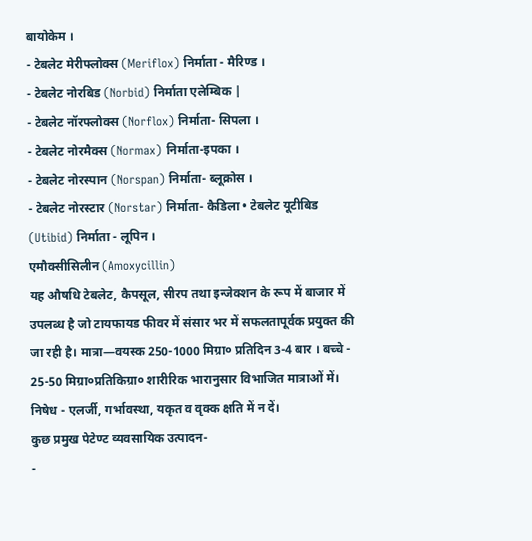बायोकेम ।
- टेबलेट मेरीफ्लोक्स (Meriflox) निर्माता - मैरिण्ड ।
- टेबलेट नोरबिड (Norbid) निर्माता एलेम्बिक |
- टेबलेट नॉरफ्लोक्स (Norflox) निर्माता- सिपला ।
- टेबलेट नोरमैक्स (Normax) निर्माता-इपका ।
- टेबलेट नोरस्पान (Norspan) निर्माता- ब्लूक्रोस ।
- टेबलेट नोरस्टार (Norstar) निर्माता- कैडिला • टेबलेट यूटीबिड (Utibid) निर्माता - लूपिन ।
एमौक्सीसिलीन (Amoxycillin)
यह औषधि टेबलेट, कैपसूल, सीरप तथा इन्जेक्शन के रूप में बाजार में उपलब्ध है जो टायफायड फीवर में संसार भर में सफलतापूर्वक प्रयुक्त की जा रही है। मात्रा—वयस्क 250-1000 मिग्रा० प्रतिदिन 3-4 बार । बच्चे - 25-50 मिग्रा०प्रतिकिग्रा० शारीरिक भारानुसार विभाजित मात्राओं में।
निषेध - एलर्जी, गर्भावस्था, यकृत व वृक्क क्षति में न दें।
कुछ प्रमुख पेटेण्ट व्यवसायिक उत्पादन-
-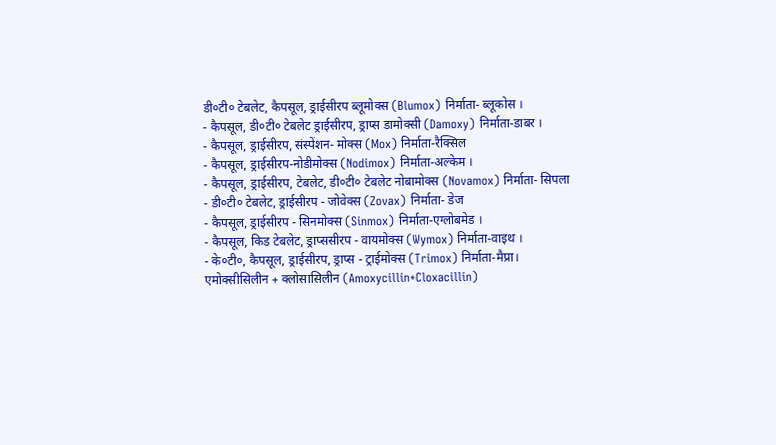डी०टी० टेबलेट, कैपसूल, ड्राईसीरप ब्लूमोक्स (Blumox) निर्माता- ब्लूकोस ।
- कैपसूल, डी०टी० टेबलेट ड्राईसीरप, ड्राप्स डामोक्सी (Damoxy) निर्माता-डाबर ।
- कैपसूल, ड्राईसीरप, संस्पेंशन- मोक्स (Mox) निर्माता-रैक्सिल
- कैपसूल, ड्राईसीरप-नोडीमोक्स (Nodimox) निर्माता-अल्केम ।
- कैपसूल, ड्राईसीरप, टेबलेट, डी०टी० टेबलेट नोबामोक्स (Novamox) निर्माता- सिपला
- डी०टी० टेबलेट, ड्राईसीरप - जोवेक्स (Zovax) निर्माता- डेज
- कैपसूल, ड्राईसीरप - सिनमोक्स (Sinmox) निर्माता-एग्लोबमेड ।
- कैपसूल, किड टेबलेट, ड्राप्ससीरप - वायमोक्स (Wymox) निर्माता-वाइथ ।
- के०टी०, कैपसूल, ड्राईसीरप, ड्राप्स - ट्राईमोक्स (Trimox) निर्माता-मैप्रा।
एमोक्सीसिलीन + क्लोसासिलीन (Amoxycillin+Cloxacillin)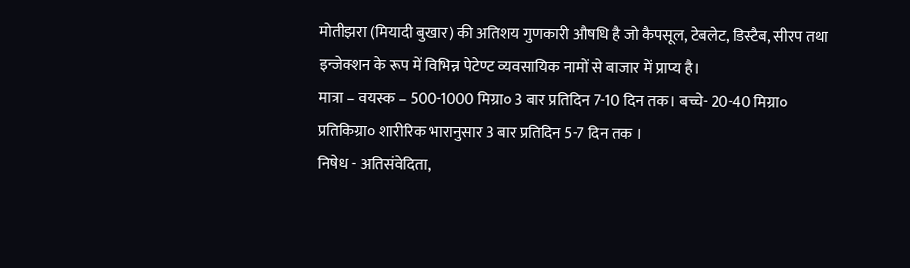मोतीझरा (मियादी बुखार) की अतिशय गुणकारी औषधि है जो कैपसूल, टेबलेट, डिस्टैब, सीरप तथा इन्जेक्शन के रूप में विभिन्न पेटेण्ट व्यवसायिक नामों से बाजार में प्राप्य है।
मात्रा – वयस्क – 500-1000 मिग्रा० 3 बार प्रतिदिन 7-10 दिन तक। बच्चे- 20-40 मिग्रा० प्रतिकिग्रा० शारीरिक भारानुसार 3 बार प्रतिदिन 5-7 दिन तक ।
निषेध - अतिसंवेदिता,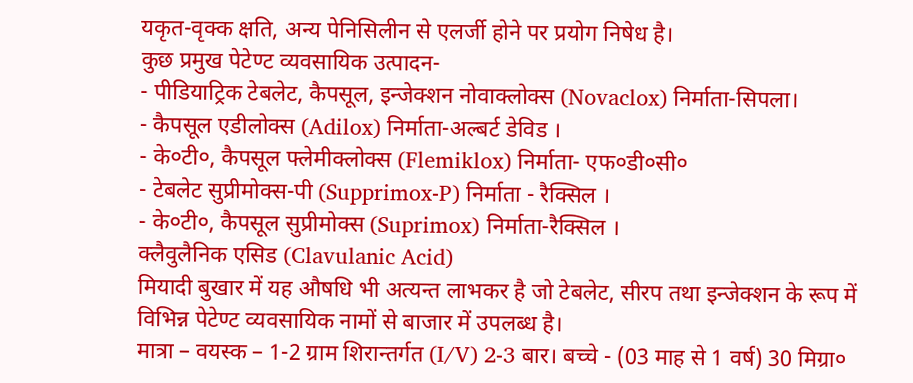यकृत-वृक्क क्षति, अन्य पेनिसिलीन से एलर्जी होने पर प्रयोग निषेध है।
कुछ प्रमुख पेटेण्ट व्यवसायिक उत्पादन-
- पीडियाट्रिक टेबलेट, कैपसूल, इन्जेक्शन नोवाक्लोक्स (Novaclox) निर्माता-सिपला।
- कैपसूल एडीलोक्स (Adilox) निर्माता-अल्बर्ट डेविड ।
- के०टी०, कैपसूल फ्लेमीक्लोक्स (Flemiklox) निर्माता- एफ०डी०सी०
- टेबलेट सुप्रीमोक्स-पी (Supprimox-P) निर्माता - रैक्सिल ।
- के०टी०, कैपसूल सुप्रीमोक्स (Suprimox) निर्माता-रैक्सिल ।
क्लैवुलैनिक एसिड (Clavulanic Acid)
मियादी बुखार में यह औषधि भी अत्यन्त लाभकर है जो टेबलेट, सीरप तथा इन्जेक्शन के रूप में विभिन्न पेटेण्ट व्यवसायिक नामों से बाजार में उपलब्ध है।
मात्रा – वयस्क – 1-2 ग्राम शिरान्तर्गत (I/V) 2-3 बार। बच्चे - (03 माह से 1 वर्ष) 30 मिग्रा०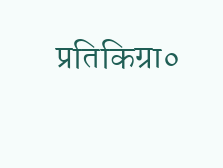प्रतिकिग्रा०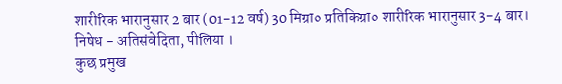शारीरिक भारानुसार 2 बार (01-12 वर्ष) 30 मिग्रा० प्रतिकिग्रा० शारीरिक भारानुसार 3-4 बार।
निषेध - अतिसंवेदिता, पीलिया ।
कुछ प्रमुख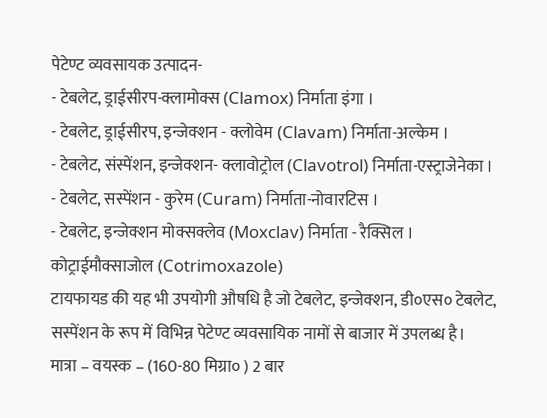पेटेण्ट व्यवसायक उत्पादन-
- टेबलेट, ड्राईसीरप-क्लामोक्स (Clamox) निर्माता इंगा ।
- टेबलेट, ड्राईसीरप, इन्जेक्शन - क्लोवेम (Clavam) निर्माता-अल्केम ।
- टेबलेट, संस्पेंशन, इन्जेक्शन- क्लावोट्रोल (Clavotrol) निर्माता-एस्ट्राजेनेका ।
- टेबलेट, सस्पेंशन - कुरेम (Curam) निर्माता-नोवारटिस ।
- टेबलेट, इन्जेक्शन मोक्सक्लेव (Moxclav) निर्माता - रैक्सिल ।
कोट्राईमौक्साजोल (Cotrimoxazole)
टायफायड की यह भी उपयोगी औषधि है जो टेबलेट, इन्जेक्शन, डी०एस० टेबलेट, सस्पेंशन के रूप में विभिन्न पेटेण्ट व्यवसायिक नामों से बाजार में उपलब्ध है।
मात्रा – वयस्क – (160-80 मिग्रा० ) 2 बार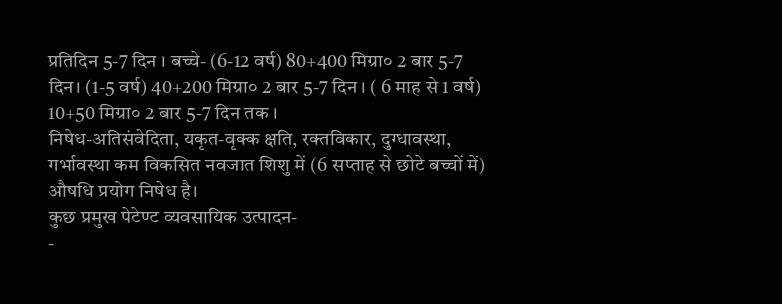प्रतिदिन 5-7 दिन । बच्चे- (6-12 वर्ष) 80+400 मिग्रा० 2 बार 5-7 दिन। (1-5 वर्ष) 40+200 मिग्रा० 2 बार 5-7 दिन । ( 6 माह से 1 वर्ष) 10+50 मिग्रा० 2 बार 5-7 दिन तक ।
निषेध-अतिसंवेदिता, यकृत-वृक्क क्षति, रक्तविकार, दुग्धावस्था, गर्भावस्था कम विकसित नवजात शिशु में (6 सप्ताह से छोटे बच्चों में) औषधि प्रयोग निषेध है।
कुछ प्रमुख पेटेण्ट व्यवसायिक उत्पादन-
-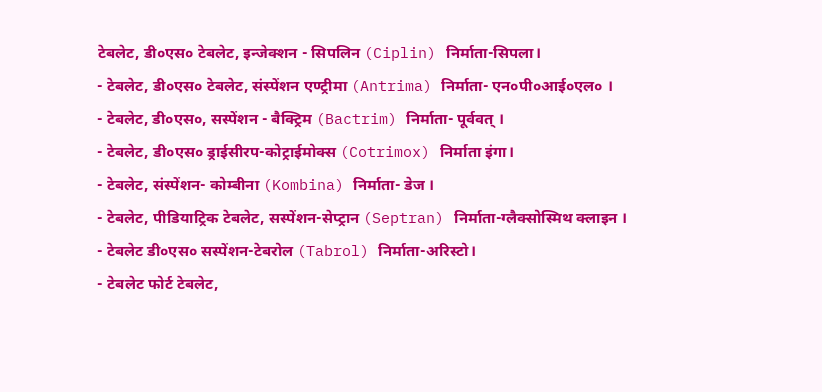टेबलेट, डी०एस० टेबलेट, इन्जेक्शन - सिपलिन (Ciplin) निर्माता-सिपला।
- टेबलेट, डी०एस० टेबलेट, संस्पेंशन एण्ट्रीमा (Antrima) निर्माता- एन०पी०आई०एल० ।
- टेबलेट, डी०एस०, सस्पेंशन - बैक्ट्रिम (Bactrim) निर्माता- पूर्ववत् ।
- टेबलेट, डी०एस० ड्राईसीरप-कोट्राईमोक्स (Cotrimox) निर्माता इंगा।
- टेबलेट, संस्पेंशन- कोम्बीना (Kombina) निर्माता- डेज ।
- टेबलेट, पीडियाट्रिक टेबलेट, सस्पेंशन-सेप्ट्रान (Septran) निर्माता-ग्लैक्सोस्मिथ क्लाइन ।
- टेबलेट डी०एस० सस्पेंशन-टेबरोल (Tabrol) निर्माता-अरिस्टो।
- टेबलेट फोर्ट टेबलेट,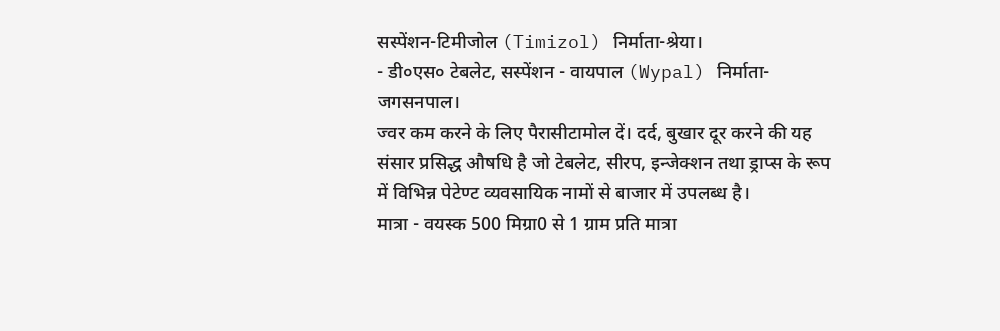सस्पेंशन-टिमीजोल (Timizol) निर्माता-श्रेया।
- डी०एस० टेबलेट, सस्पेंशन - वायपाल (Wypal) निर्माता-जगसनपाल।
ज्वर कम करने के लिए पैरासीटामोल दें। दर्द, बुखार दूर करने की यह संसार प्रसिद्ध औषधि है जो टेबलेट, सीरप, इन्जेक्शन तथा ड्राप्स के रूप में विभिन्न पेटेण्ट व्यवसायिक नामों से बाजार में उपलब्ध है।
मात्रा - वयस्क 500 मिग्रा0 से 1 ग्राम प्रति मात्रा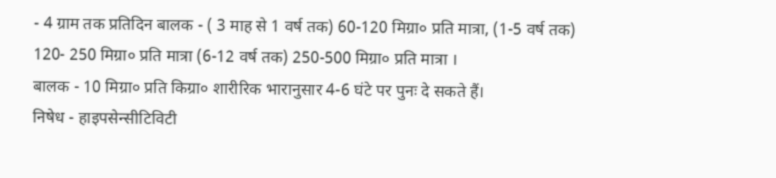- 4 ग्राम तक प्रतिदिन बालक - ( 3 माह से 1 वर्ष तक) 60-120 मिग्रा० प्रति मात्रा, (1-5 वर्ष तक) 120- 250 मिग्रा० प्रति मात्रा (6-12 वर्ष तक) 250-500 मिग्रा० प्रति मात्रा ।
बालक - 10 मिग्रा० प्रति किग्रा० शारीरिक भारानुसार 4-6 घंटे पर पुनः दे सकते हैं।
निषेध - हाइपसेन्सीटिविटी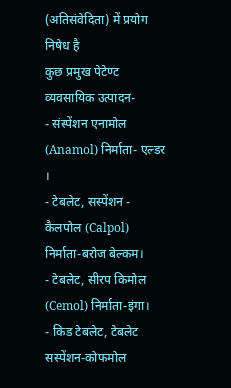(अतिसंवेदिता) में प्रयोग निषेध है
कुछ प्रमुख पेटेण्ट व्यवसायिक उत्पादन-
- संस्पेंशन एनामोल (Anamol) निर्माता- एल्डर ।
- टेबलेट, सस्पेंशन - कैलपोल (Calpol) निर्माता-बरोज बेल्कम।
- टेबलेट, सीरप किमोल (Cemol) निर्माता-इंगा।
- किड टेबलेट, टेबलेट सस्पेंशन-कोफमोल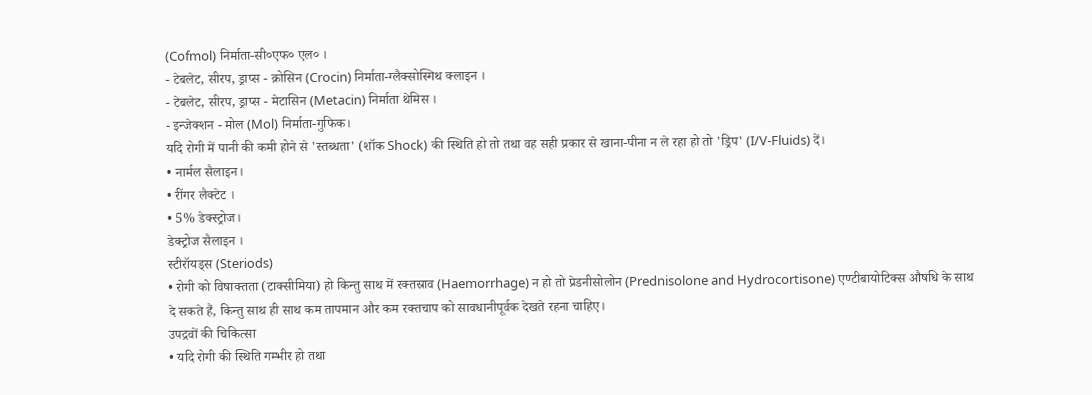(Cofmol) निर्माता-सी०एफ० एल० ।
- टेबलेट, सीरप, ड्राप्स - क्रोसिन (Crocin) निर्माता-ग्लैक्सोस्मिथ क्लाइन ।
- टेबलेट, सीरप, ड्राप्स - मेटासिन (Metacin) निर्माता थेमिस ।
- इन्जेक्शन - मोल (Mol) निर्माता-गुफिक।
यदि रोगी में पानी की कमी होने से 'स्तब्धता' (शॉक Shock) की स्थिति हो तो तथा वह सही प्रकार से खाना-पीना न ले रहा हो तो 'ड्रिप' (I/V-Fluids) दें।
• नार्मल सैलाइन।
• रींगर लैक्टेट ।
• 5% डेक्स्ट्रोज।
डेक्ट्रोज सैलाइन ।
स्टीरॉयड्स (Steriods)
• रोगी को विषाक्तता (टाक्सीमिया) हो किन्तु साथ में रक्तस्राव (Haemorrhage) न हो तो प्रेडनीसोलोन (Prednisolone and Hydrocortisone) एण्टीबायोटिक्स औषधि के साथ दे सकते हैं, किन्तु साथ ही साथ कम तापमान और कम रक्तचाप को सावधानीपूर्वक देखते रहना चाहिए।
उपद्रवों की चिकित्सा
• यदि रोगी की स्थिति गम्भीर हो तथा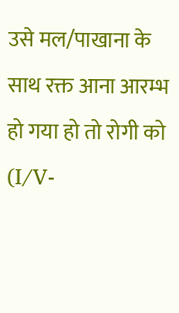उसे मल/पाखाना के साथ रक्त आना आरम्भ हो गया हो तो रोगी को (I/V-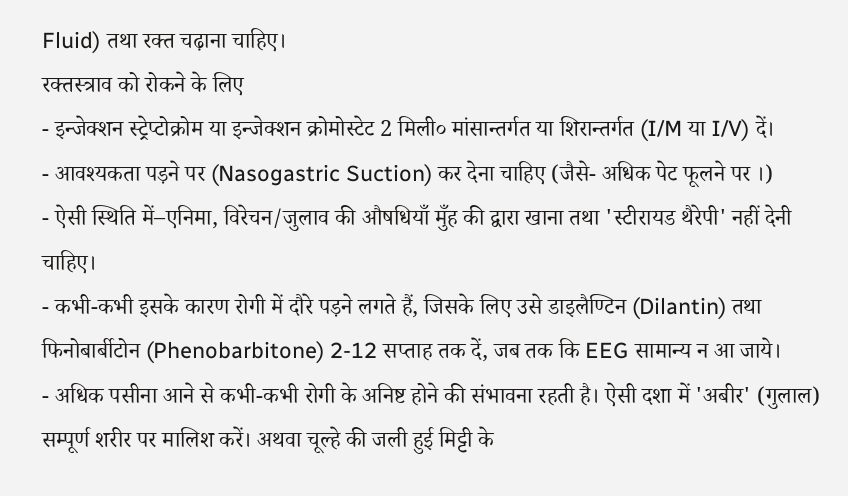Fluid) तथा रक्त चढ़ाना चाहिए।
रक्तस्त्राव को रोकने के लिए
- इन्जेक्शन स्ट्रेप्टोक्रोम या इन्जेक्शन क्रोमोस्टेट 2 मिली० मांसान्तर्गत या शिरान्तर्गत (I/M या I/V) दें।
- आवश्यकता पड़ने पर (Nasogastric Suction) कर देना चाहिए (जैसे- अधिक पेट फूलने पर ।)
- ऐसी स्थिति में–एनिमा, विरेचन/जुलाव की औषधियाँ मुँह की द्वारा खाना तथा 'स्टीरायड थैरेपी' नहीं देनी चाहिए।
- कभी-कभी इसके कारण रोगी में दौरे पड़ने लगते हैं, जिसके लिए उसे डाइलैण्टिन (Dilantin) तथा फिनोबार्बीटोन (Phenobarbitone) 2-12 सप्ताह तक दें, जब तक कि EEG सामान्य न आ जाये।
- अधिक पसीना आने से कभी-कभी रोगी के अनिष्ट होने की संभावना रहती है। ऐसी दशा में 'अबीर' (गुलाल) सम्पूर्ण शरीर पर मालिश करें। अथवा चूल्हे की जली हुई मिट्टी के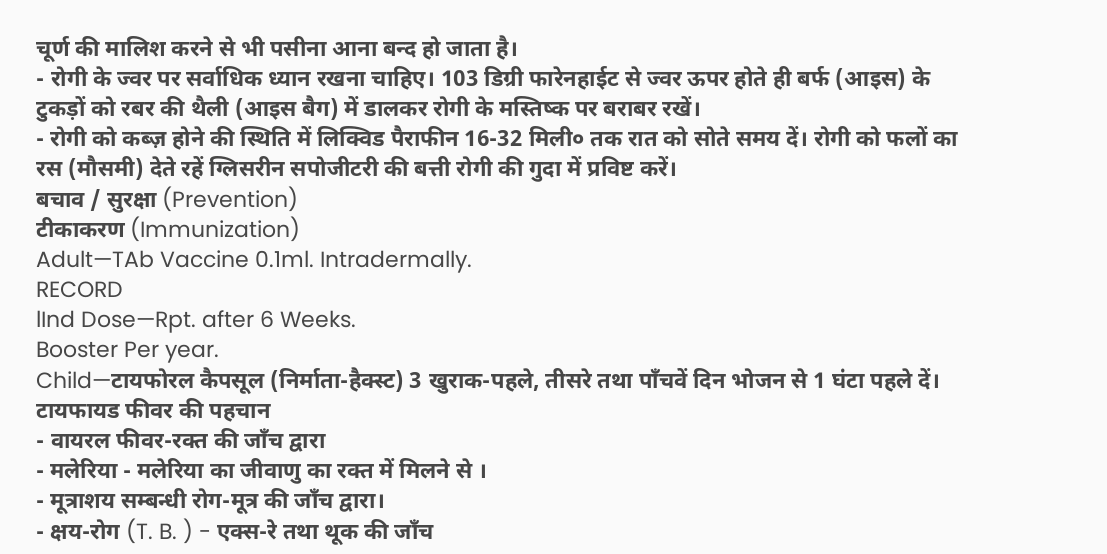चूर्ण की मालिश करने से भी पसीना आना बन्द हो जाता है।
- रोगी के ज्वर पर सर्वाधिक ध्यान रखना चाहिए। 103 डिग्री फारेनहाईट से ज्वर ऊपर होते ही बर्फ (आइस) के टुकड़ों को रबर की थैली (आइस बैग) में डालकर रोगी के मस्तिष्क पर बराबर रखें।
- रोगी को कब्ज़ होने की स्थिति में लिक्विड पैराफीन 16-32 मिली० तक रात को सोते समय दें। रोगी को फलों का रस (मौसमी) देते रहें ग्लिसरीन सपोजीटरी की बत्ती रोगी की गुदा में प्रविष्ट करें।
बचाव / सुरक्षा (Prevention)
टीकाकरण (Immunization)
Adult—TAb Vaccine 0.1ml. Intradermally.
RECORD
lInd Dose—Rpt. after 6 Weeks.
Booster Per year.
Child—टायफोरल कैपसूल (निर्माता-हैक्स्ट) 3 खुराक-पहले, तीसरे तथा पाँचवें दिन भोजन से 1 घंटा पहले दें।
टायफायड फीवर की पहचान
- वायरल फीवर-रक्त की जाँच द्वारा
- मलेरिया - मलेरिया का जीवाणु का रक्त में मिलने से ।
- मूत्राशय सम्बन्धी रोग-मूत्र की जाँच द्वारा।
- क्षय-रोग (T. B. ) - एक्स-रे तथा थूक की जाँच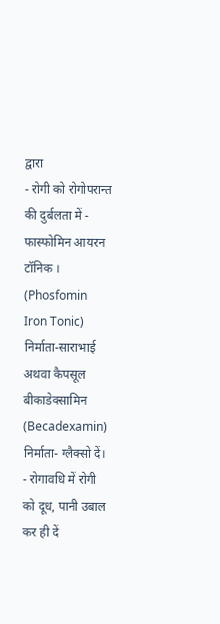द्वारा
- रोगी को रोगोपरान्त की दुर्बलता में - फास्फोमिन आयरन टॉनिक । (Phosfomin Iron Tonic) निर्माता-साराभाई अथवा कैपसूल बीकाडेक्सामिन (Becadexamin) निर्माता- ग्लैक्सो दें।
- रोगावधि में रोगी को दूध, पानी उबाल कर ही दें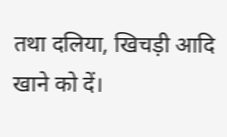तथा दलिया, खिचड़ी आदि खाने को दें।